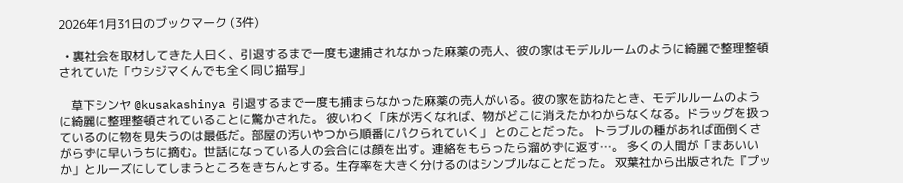2026年1月31日のブックマーク (3件)

  • 裏社会を取材してきた人曰く、引退するまで一度も逮捕されなかった麻薬の売人、彼の家はモデルルームのように綺麗で整理整頓されていた「ウシジマくんでも全く同じ描写」

    草下シンヤ @kusakashinya 引退するまで一度も捕まらなかった麻薬の売人がいる。彼の家を訪ねたとき、モデルルームのように綺麗に整理整頓されていることに驚かされた。 彼いわく「床が汚くなれば、物がどこに消えたかわからなくなる。ドラッグを扱っているのに物を見失うのは最低だ。部屋の汚いやつから順番にパクられていく」 とのことだった。 トラブルの種があれば面倒くさがらずに早いうちに摘む。世話になっている人の会合には顔を出す。連絡をもらったら溜めずに返す…。 多くの人間が「まあいいか」とルーズにしてしまうところをきちんとする。生存率を大きく分けるのはシンプルなことだった。 双葉社から出版された『プッ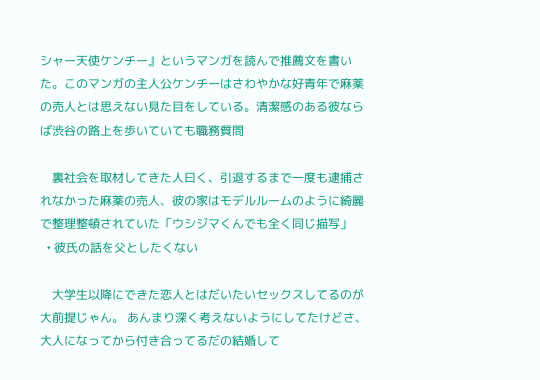シャー天使ケンチー』というマンガを読んで推薦文を書いた。このマンガの主人公ケンチーはさわやかな好青年で麻薬の売人とは思えない見た目をしている。清潔感のある彼ならば渋谷の路上を歩いていても職務質問

    裏社会を取材してきた人曰く、引退するまで一度も逮捕されなかった麻薬の売人、彼の家はモデルルームのように綺麗で整理整頓されていた「ウシジマくんでも全く同じ描写」
  • 彼氏の話を父としたくない

    大学生以降にできた恋人とはだいたいセックスしてるのが大前提じゃん。 あんまり深く考えないようにしてたけどさ、大人になってから付き合ってるだの結婚して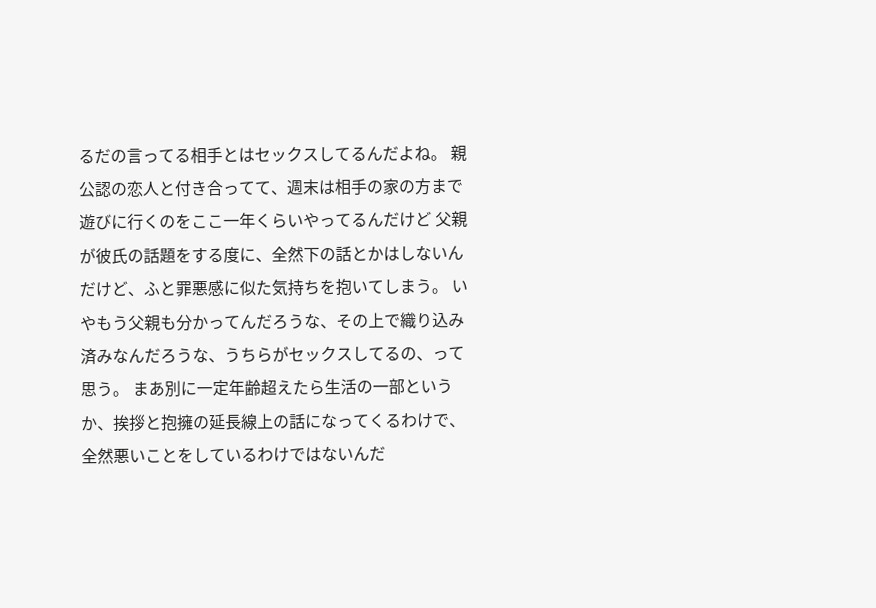るだの言ってる相手とはセックスしてるんだよね。 親公認の恋人と付き合ってて、週末は相手の家の方まで遊びに行くのをここ一年くらいやってるんだけど 父親が彼氏の話題をする度に、全然下の話とかはしないんだけど、ふと罪悪感に似た気持ちを抱いてしまう。 いやもう父親も分かってんだろうな、その上で織り込み済みなんだろうな、うちらがセックスしてるの、って思う。 まあ別に一定年齢超えたら生活の一部というか、挨拶と抱擁の延長線上の話になってくるわけで、全然悪いことをしているわけではないんだ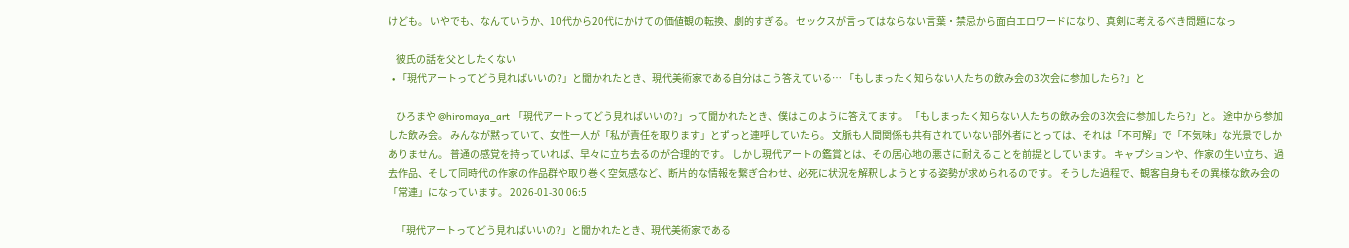けども。 いやでも、なんていうか、10代から20代にかけての価値観の転換、劇的すぎる。 セックスが言ってはならない言葉・禁忌から面白エロワードになり、真剣に考えるべき問題になっ

    彼氏の話を父としたくない
  • 「現代アートってどう見ればいいの?」と聞かれたとき、現代美術家である自分はこう答えている… 「もしまったく知らない人たちの飲み会の3次会に参加したら?」と

    ひろまや @hiromaya_art 「現代アートってどう見ればいいの?」って聞かれたとき、僕はこのように答えてます。 「もしまったく知らない人たちの飲み会の3次会に参加したら?」と。 途中から参加した飲み会。 みんなが黙っていて、女性一人が「私が責任を取ります」とずっと連呼していたら。 文脈も人間関係も共有されていない部外者にとっては、それは「不可解」で「不気味」な光景でしかありません。 普通の感覚を持っていれば、早々に立ち去るのが合理的です。 しかし現代アートの鑑賞とは、その居心地の悪さに耐えることを前提としています。 キャプションや、作家の生い立ち、過去作品、そして同時代の作家の作品群や取り巻く空気感など、断片的な情報を繋ぎ合わせ、必死に状況を解釈しようとする姿勢が求められるのです。 そうした過程で、観客自身もその異様な飲み会の「常連」になっています。 2026-01-30 06:5

    「現代アートってどう見ればいいの?」と聞かれたとき、現代美術家である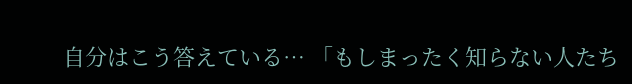自分はこう答えている… 「もしまったく知らない人たち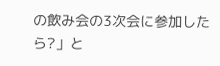の飲み会の3次会に参加したら?」と